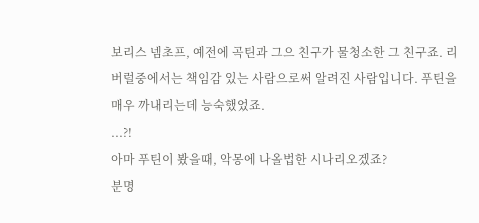보리스 넴초프, 예전에 곡틴과 그으 친구가 물청소한 그 친구죠. 리버럴중에서는 책임감 있는 사람으로써 알려진 사람입니다. 푸틴을 매우 까내리는데 능숙했었죠.
...?!
아마 푸틴이 봤을때, 악몽에 나올법한 시나리오겠죠?
분명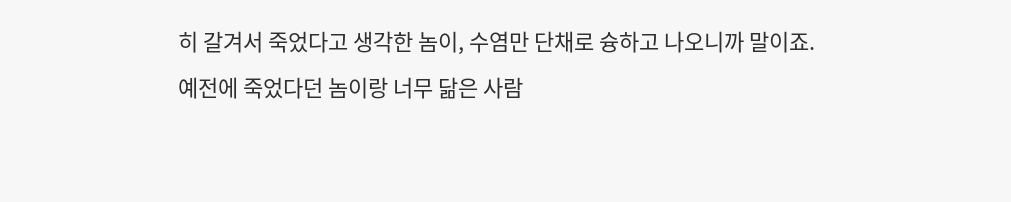히 갈겨서 죽었다고 생각한 놈이, 수염만 단채로 슝하고 나오니까 말이죠.
예전에 죽었다던 놈이랑 너무 닮은 사람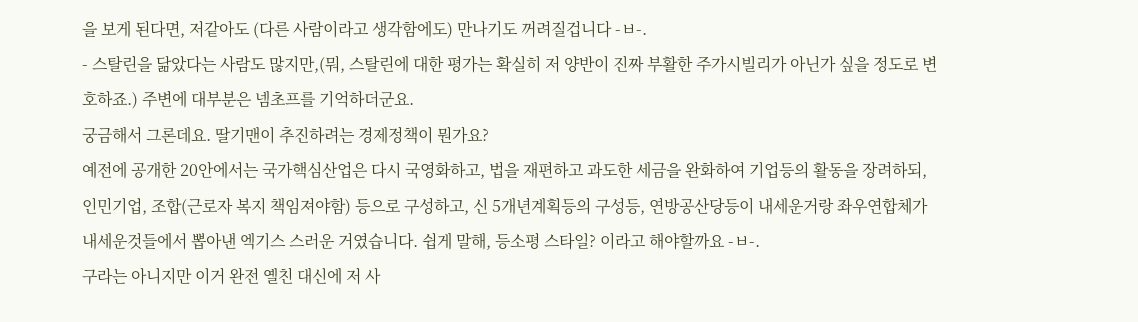을 보게 된다면, 저같아도 (다른 사람이라고 생각함에도) 만나기도 꺼려질겁니다 -ㅂ-.
- 스탈린을 닮았다는 사람도 많지만,(뭐, 스탈린에 대한 평가는 확실히 저 양반이 진짜 부활한 주가시빌리가 아닌가 싶을 정도로 변호하죠.) 주변에 대부분은 넴초프를 기억하더군요.
궁금해서 그론데요. 딸기맨이 추진하려는 경제정책이 뭔가요?
예전에 공개한 20안에서는 국가핵심산업은 다시 국영화하고, 법을 재편하고 과도한 세금을 완화하여 기업등의 활동을 장려하되, 인민기업, 조합(근로자 복지 책임져야함) 등으로 구성하고, 신 5개년계획등의 구성등, 연방공산당등이 내세운거랑 좌우연합체가 내세운것들에서 뽑아낸 엑기스 스러운 거였습니다. 쉽게 말해, 등소평 스타일? 이라고 해야할까요 -ㅂ-.
구라는 아니지만 이거 완전 옐친 대신에 저 사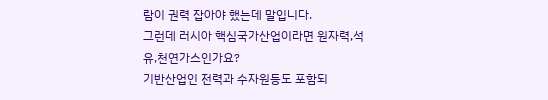람이 권력 잡아야 했는데 말입니다.
그런데 러시아 핵심국가산업이라면 원자력,석유,천연가스인가요?
기반산업인 전력과 수자원등도 포함되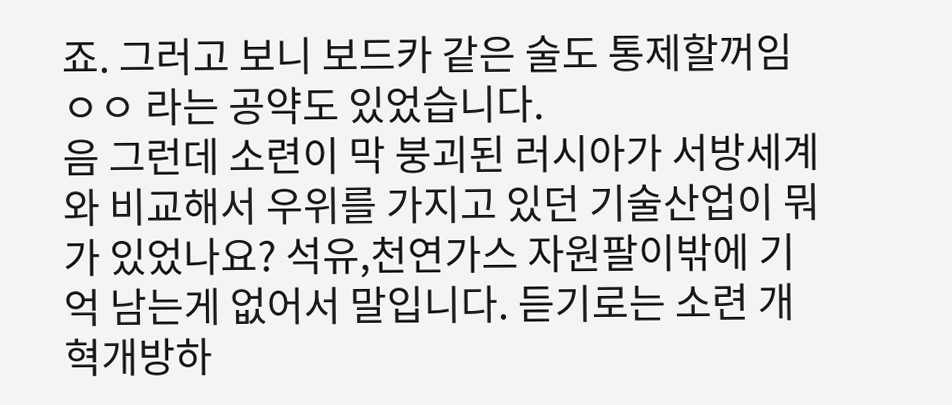죠. 그러고 보니 보드카 같은 술도 통제할꺼임 ㅇㅇ 라는 공약도 있었습니다.
음 그런데 소련이 막 붕괴된 러시아가 서방세계와 비교해서 우위를 가지고 있던 기술산업이 뭐가 있었나요? 석유,천연가스 자원팔이밖에 기억 남는게 없어서 말입니다. 듣기로는 소련 개혁개방하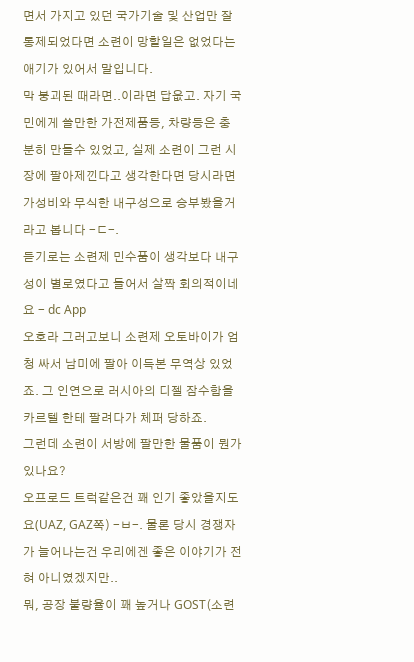면서 가지고 있던 국가기술 및 산업만 잘 통제되었다면 소련이 망할일은 없었다는 애기가 있어서 말입니다.
막 붕괴된 때라면..이라면 답읎고. 자기 국민에게 쓸만한 가전제품등, 차량등은 충분히 만들수 있었고, 실제 소련이 그런 시장에 팔아제낀다고 생각한다면 당시라면 가성비와 무식한 내구성으로 승부봤을거라고 봅니다 -ㄷ-.
듣기로는 소련제 민수품이 생각보다 내구성이 별로였다고 들어서 살짝 회의적이네요 - dc App
오호라 그러고보니 소련제 오토바이가 엄청 싸서 남미에 팔아 이득본 무역상 있었죠. 그 인연으로 러시아의 디젤 잠수함을 카르텔 한테 팔려다가 체퍼 당하죠.
그런데 소련이 서방에 팔만한 물품이 뭔가 있나요?
오프로드 트럭같은건 꽤 인기 좋았을지도요(UAZ, GAZ쪽) -ㅂ-. 물론 당시 경쟁자가 늘어나는건 우리에겐 좋은 이야기가 전혀 아니였겠지만..
뭐, 공장 불량율이 꽤 높거나 GOST(소련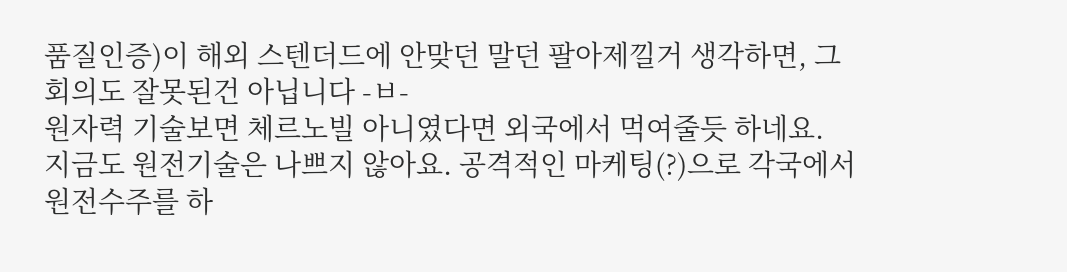품질인증)이 해외 스텐더드에 안맞던 말던 팔아제낄거 생각하면, 그 회의도 잘못된건 아닙니다 -ㅂ-
원자력 기술보면 체르노빌 아니였다면 외국에서 먹여줄듯 하네요.
지금도 원전기술은 나쁘지 않아요. 공격적인 마케팅(?)으로 각국에서 원전수주를 하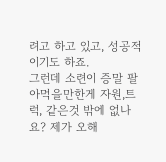려고 하고 있고, 성공적이기도 하죠.
그런데 소련이 증말 팔아먹을만한게 자원,트럭, 같은것 밖에 없나요? 제가 오해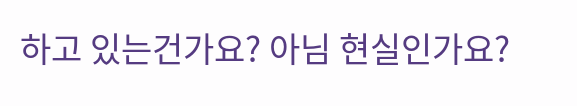하고 있는건가요? 아님 현실인가요?